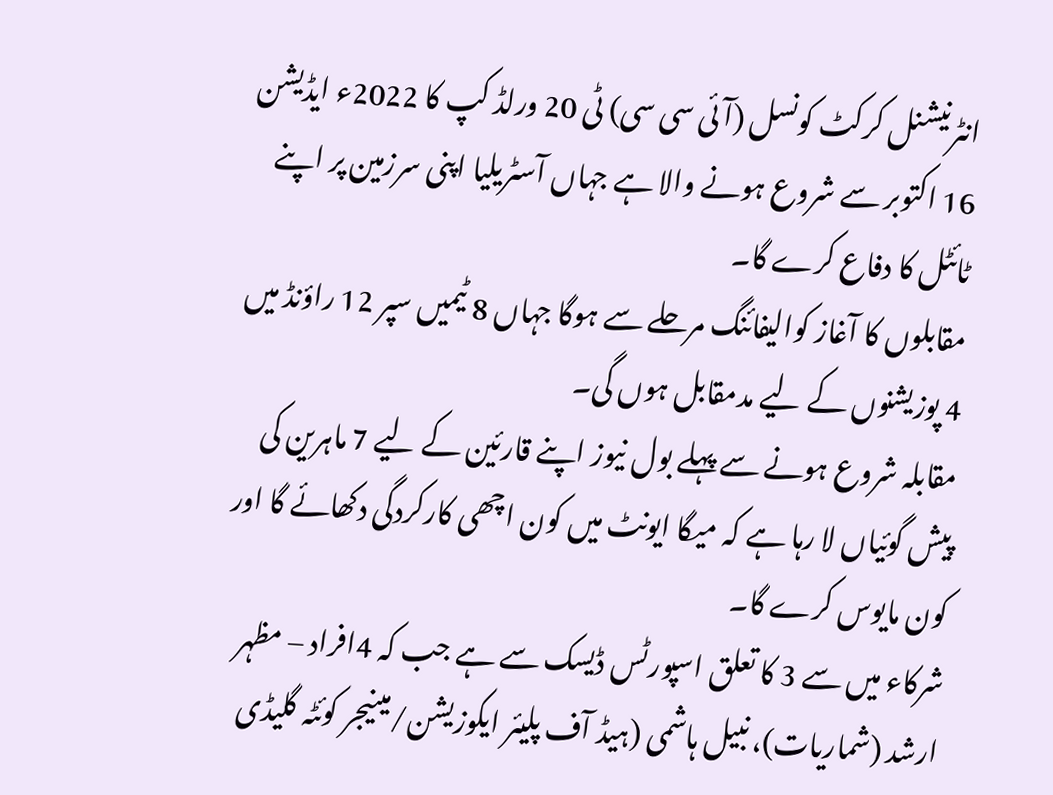انٹرنیشنل کرکٹ کونسل (آئی سی سی) ٹی 20 ورلڈ کپ کا 2022ء ایڈیشن 16 اکتوبر سے شروع ہونے والا ہے جہاں آسٹریلیا اپنی سرزمین پر اپنے ٹائٹل کا دفاع کرے گا۔
مقابلوں کا آغاز کوالیفائنگ مرحلے سے ہوگا جہاں 8 ٹیمیں سپر 12 راؤنڈ میں 4 پوزیشنوں کے لیے مدمقابل ہوں گی۔
مقابلہ شروع ہونے سے پہلے بول نیوز اپنے قارئین کے لیے 7 ماہرین کی پیش گوئیاں لا رہا ہے کہ میگا ایونٹ میں کون اچھی کارکردگی دکھائے گا اور کون مایوس کرے گا۔
شرکاء میں سے 3 کا تعلق اسپورٹس ڈیسک سے ہے جب کہ 4افراد – مظہر ارشد (شماریات)، نبیل ہاشمی (ہیڈ آف پلیئر ایکوزیشن/مینیجر کوئٹہ گلیڈی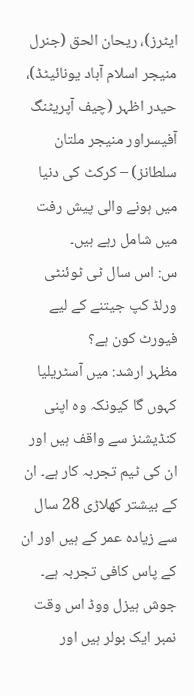ایٹرز)، ریحان الحق (جنرل منیجر اسلام آباد یونائیٹڈ)، حیدر اظہر (چیف آپریٹنگ آفیسراور منیجر ملتان سلطانز) – کرکٹ کی دنیا میں ہونے والی پیش رفت میں شامل رہے ہیں۔
س: اس سال ٹی ٹوئنٹی ورلڈ کپ جیتنے کے لیے فیورٹ کون ہے؟
مظہر ارشد: میں آسٹریلیا کہوں گا کیونکہ وہ اپنی کنڈیشنز سے واقف ہیں اور ان کی ٹیم تجربہ کار ہے۔ ان کے بیشتر کھلاڑی 28 سال سے زیادہ عمر کے ہیں اور ان کے پاس کافی تجربہ ہے۔ جوش ہیزل ووڈ اس وقت نمبر ایک بولر ہیں اور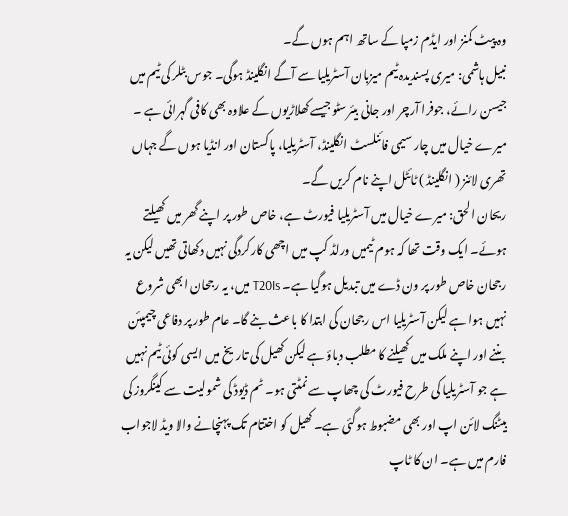وہ پیٹ کمنز اور ایڈم زمپا کے ساتھ اہم ہوں گے۔
نبیل ہاشمی: میری پسندیدہ ٹیم میزبان آسٹریلیا سے آگے انگلینڈ ہوگی۔ جوس بٹلر کی ٹیم میں جیسن رائے، جوفرا آرچر اور جانی بیئرسٹو جیسے کھلاڑیوں کے علاوہ بھی کافی گہرائی ہے ۔ میرے خیال میں چار سیمی فائنلسٹ انگلینڈ، آسٹریلیا، پاکستان اور انڈیا ہوں گے جہاں تھری لائنز ( انگلینڈ ) ٹائٹل اپنے نام کریں گے۔
ریحان الحق: میرے خیال میں آسٹریلیا فیورٹ ہے، خاص طور پر اپنے گھر میں کھیلتے ہوئے۔ ایک وقت تھا کہ ہوم ٹیمیں ورلڈ کپ میں اچھی کارکردگی نہیں دکھاتی تھیں لیکن یہ رجحان خاص طور پر ون ڈے میں تبدیل ہوگیا ہے۔ T20Is میں، یہ رجحان ابھی شروع نہیں ہوا ہے لیکن آسٹریلیا اس رجحان کی ابتدا کا باعث بنے گا۔ عام طور پر دفاعی چیمپئن بننے اور اپنے ملک میں کھیلنے کا مطلب دباؤ ہے لیکن کھیل کی تاریخ میں ایسی کوئی ٹیم نہیں ہے جو آسٹریلیا کی طرح فیورٹ کی چھاپ سے نمٹتی ہو۔ ٹم ڈیوڈ کی شمولیت سے کینگروز کی بیٹنگ لائن اپ اور بھی مضبوط ہوگئی ہے۔ کھیل کو اختتام تک پہنچانے والا ویڈ لاجواب فارم میں ہے۔ ان کا ٹاپ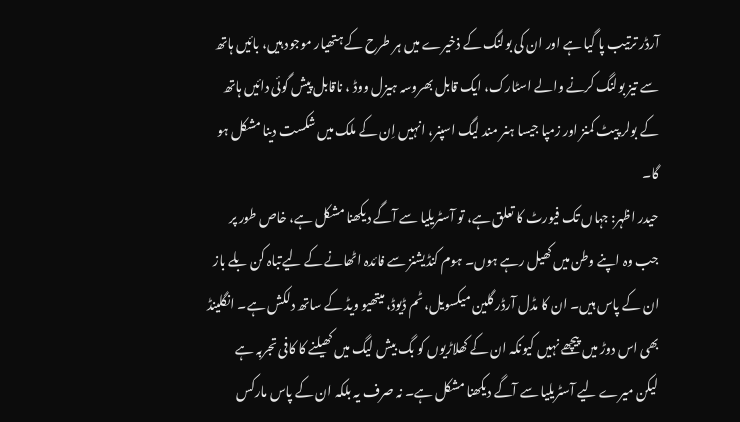آرڈر ترتیب پا گیا ہے اور ان کی بولنگ کے ذخیرے میں ہر طرح کے ہتھیار موجود ہیں، بائیں ہاتھ سے تیز بولنگ کرنے والے اسٹارک، ایک قابل بھروسہ ہیزل ووڈ ، ناقابل پیش گوئی دائیں ہاتھ کے بولر پیٹ کمنز اور زمپا جیسا ہنر مند لیگ اسپنر، انہیں اِن کے ملک میں شکست دینا مشکل ہو گا۔
حیدر اظہر: جہاں تک فیورٹ کا تعلق ہے، تو آسٹریلیا سے آگے دیکھنا مشکل ہے، خاص طور پر جب وہ اپنے وطن میں کھیل رہے ہوں۔ ہوم کنڈیشنز سے فائدہ اٹھانے کے لیےتباہ کن بلے باز ان کے پاس ہیں۔ ان کا مڈل آرڈر گلین میکسویل، ٹم ڈیوڈ، میتھیو ویڈ کے ساتھ دلکش ہے۔ انگلینڈ بھی اس دوڑ میں پیچھے نہیں کیونکہ ان کے کھلاڑیوں کو بگ بیش لیگ میں کھیلنے کا کافی تجربہ ہے لیکن میرے لیے آسٹریلیا سے آگے دیکھنا مشکل ہے۔ نہ صرف یہ بلکہ ان کے پاس مارکس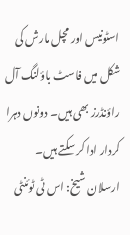اسٹونیس اور مچل مارش کی شکل میں فاسٹ باؤلنگ آل راؤنڈرز بھی ہیں۔ دونوں دہرا کردار ادا کر سکتے ہیں۔
ارسلان شیخ: اس ٹی ٹوئنٹی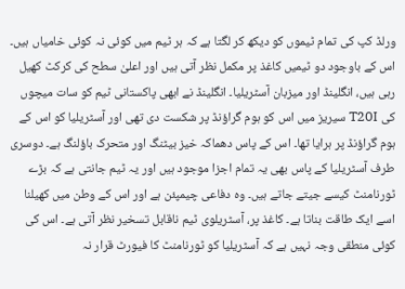ورلڈ کپ کی تمام ٹیموں کو دیکھ کر لگتا ہے کہ ہر ٹیم میں کوئی نہ کوئی خامیاں ہیں۔ اس کے باوجود دو ٹیمیں کاغذ پر مکمل نظر آتی ہیں اور اعلیٰ سطح کی کرکٹ کھیل رہی ہیں، انگلینڈ اور میزبان آسٹریلیا۔ انگلینڈ نے ابھی پاکستانی ٹیم کو سات میچوں کی T20I سیریز میں اس کو ہوم گراؤنڈ پر شکست دی تھی اور آسٹریلیا کو اس کے ہوم گراؤنڈ پر ہرایا تھا۔ اس کے پاس دھماکہ خیز بیٹنگ اور متحرک باؤلنگ ہے۔ دوسری طرف آسٹریلیا کے پاس بھی یہ تمام اجزا موجود ہیں اور یہ ٹیم جانتی ہے کہ بڑے ٹورنامنٹ کیسے جیتے جاتے ہیں۔ وہ دفاعی چیمپئن ہے اور اس کے وطن میں کھیلنا اسے ایک طاقت بناتا ہے۔ کاغذ پر، آسٹریلوی ٹیم ناقابل تسخیر نظر آتی ہے۔ اس کی کوئی منطقی وجہ نہیں ہے کہ آسٹریلیا کو ٹورنامنٹ کا فیورٹ قرار نہ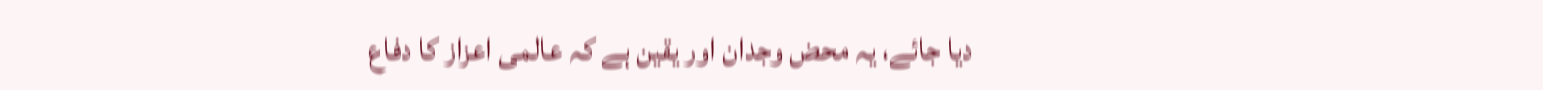دیا جائے، یہ محض وجدان اور یقین ہے کہ عالمی اعزاز کا دفاع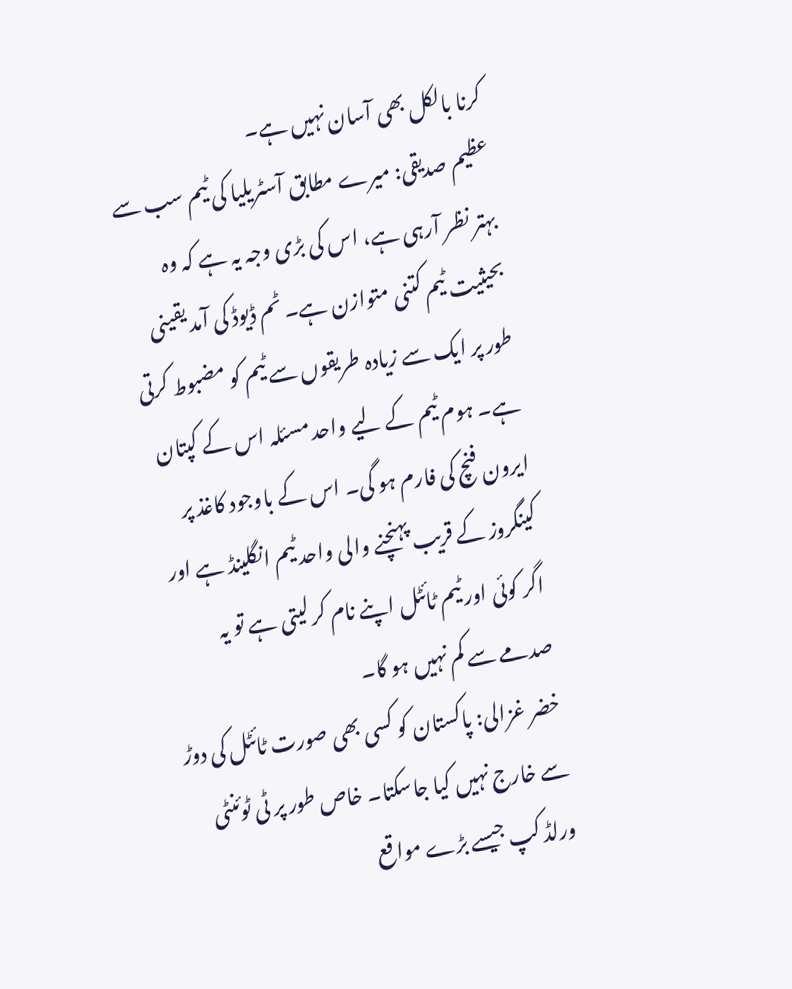کرنا بالکل بھی آسان نہیں ہے۔
عظیم صدیقی: میرے مطابق آسٹریلیا کی ٹیم سب سے بہتر نظر آرہی ہے، اس کی بڑی وجہ یہ ہے کہ وہ بحیثیت ٹیم کتنی متوازن ہے۔ ٹم ڈیوڈ کی آمد یقینی طور پر ایک سے زیادہ طریقوں سے ٹیم کو مضبوط کرتی ہے۔ ہوم ٹیم کے لیے واحد مسئلہ اس کے کپتان ایرون فنچ کی فارم ہو گی۔ اس کے باوجود کاغذ پر کینگروز کے قریب پہنچنے والی واحد ٹیم انگلینڈ ہے اور اگر کوئی اور ٹیم ٹائٹل اپنے نام کر لیتی ہے تو یہ صدمے سے کم نہیں ہو گا۔
خضر غزالی: پاکستان کو کسی بھی صورت ٹائٹل کی دوڑ سے خارج نہیں کیا جاسکتا۔ خاص طور پر ٹی ٹوئنٹی ورلڈ کپ جیسے بڑے مواقع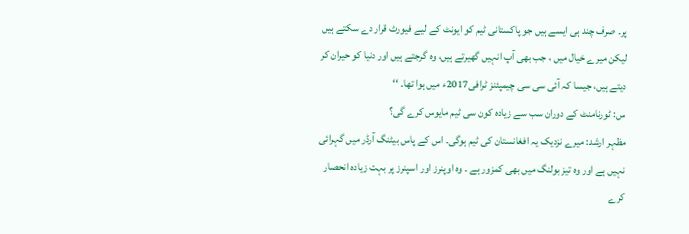پر۔ صرف چند ہی ایسے ہیں جو پاکستانی ٹیم کو ایونٹ کے لیے فیورٹ قرار دے سکتے ہیں لیکن میرے خیال میں ، جب بھی آپ انہیں گھیرتے ہیں، وہ گرجتے ہیں اور دنیا کو حیران کر دیتے ہیں، جیسا کہ آئی سی سی چیمپئنز ٹرافی2017ء میں ہوا تھا۔ ‘‘
س: ٹورنامنٹ کے دوران سب سے زیادہ کون سی ٹیم مایوس کرے گی؟
مظہر ارشد: میرے نزدیک یہ افغانستان کی ٹیم ہوگی۔ اس کے پاس بیٹنگ آرڈر میں گہرائی نہیں ہے اور وہ تیز بولنگ میں بھی کمزور ہے ۔ وہ اوپنرز اور اسپنرز پر بہت زیادہ انحصار کرے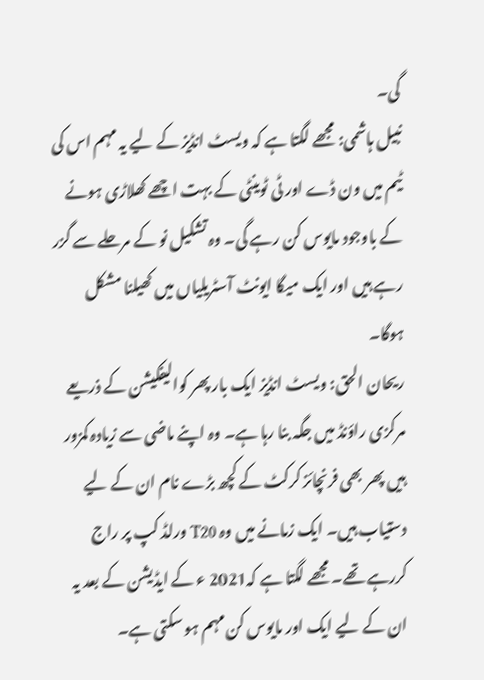گی۔
نبیل ہاشمی: مجھے لگتا ہے کہ ویسٹ انڈیز کے لیے یہ مہم اس کی ٹیم میں ون ڈے اور ٹی ٹوینٹی کے بہت اچھے کھلاڑی ہونے کے باوجود مایوس کن رہے گی۔ وہ تشکیل نو کے مرحلے سے گزر رہے ہیں اور ایک میگا ایونٹ آسٹریلیاں میں کھیلنا مشکل ہوگا۔
ریحان الحق: ویسٹ انڈیز ایک بار پھر کوالیفکیشن کے ذریعے مرکزی راؤنڈ میں جگہ بنا رہا ہے۔ وہ اپنے ماضی سے زیادہ کمزور ہیں پھر بھی فرنچائز کرکٹ کے کچھ بڑے نام ان کے لیے دستیاب ہیں۔ ایک زمانے میں وہ T20 ورلڈ کپ پر راج کررہے تھے۔ مجھے لگتا ہے کہ2021 ء کے ایڈیشن کے بعد یہ ان کے لیے ایک اور مایوس کن مہم ہو سکتی ہے۔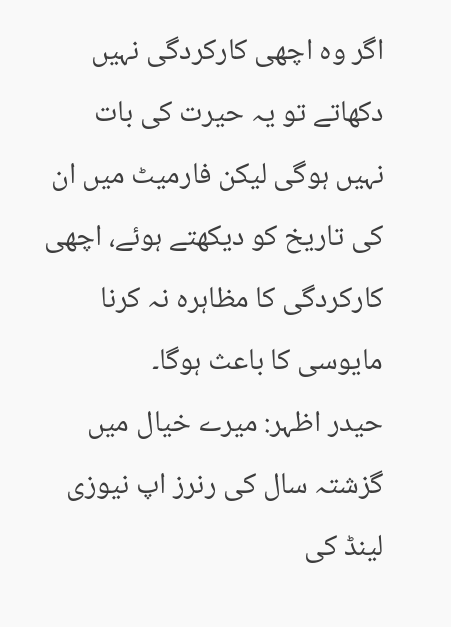اگر وہ اچھی کارکردگی نہیں دکھاتے تو یہ حیرت کی بات نہیں ہوگی لیکن فارمیٹ میں ان کی تاریخ کو دیکھتے ہوئے، اچھی کارکردگی کا مظاہرہ نہ کرنا مایوسی کا باعث ہوگا۔
حیدر اظہر: میرے خیال میں گزشتہ سال کی رنرز اپ نیوزی لینڈ کی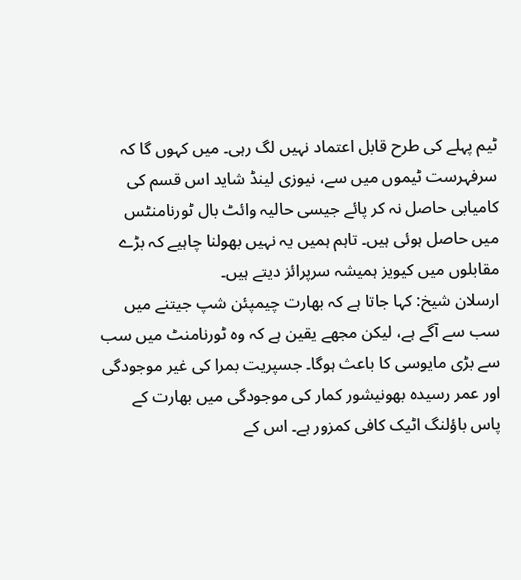ٹیم پہلے کی طرح قابل اعتماد نہیں لگ رہی۔ میں کہوں گا کہ سرفہرست ٹیموں میں سے، نیوزی لینڈ شاید اس قسم کی کامیابی حاصل نہ کر پائے جیسی حالیہ وائٹ بال ٹورنامنٹس میں حاصل ہوئی ہیں۔ تاہم ہمیں یہ نہیں بھولنا چاہیے کہ بڑے مقابلوں میں کیویز ہمیشہ سرپرائز دیتے ہیں۔
ارسلان شیخ: کہا جاتا ہے کہ بھارت چیمپئن شپ جیتنے میں سب سے آگے ہے، لیکن مجھے یقین ہے کہ وہ ٹورنامنٹ میں سب سے بڑی مایوسی کا باعث ہوگا۔ جسپریت بمرا کی غیر موجودگی اور عمر رسیدہ بھونیشور کمار کی موجودگی میں بھارت کے پاس باؤلنگ اٹیک کافی کمزور ہے۔ اس کے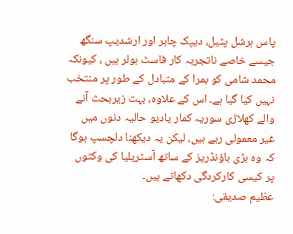پاس ہرشل پٹیل، دیپک چاہر اور ارشدیپ سنگھ جیسے خاصے ناتجربہ کار فاسٹ بولر ہیں ، کیونکہ محمد شامی کو بمرا کے متبادل کے طور پر منتخب نہیں کیا گیا ہے۔ اس کے علاوہ، بہت زیربحث آنے والے کھلاڑی سوریہ کمار یادیو حالیہ دنوں میں غیر معمولی رہے ہیں، لیکن یہ دیکھنا دلچسپ ہوگا کہ وہ بڑی باؤنڈریز کے ساتھ آسٹریلیا کی وکٹوں پر کیسی کارکردگی دکھاتے ہیں۔
عظیم صدیقی: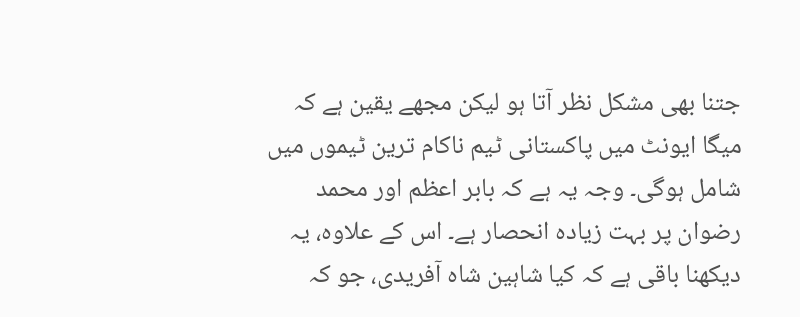جتنا بھی مشکل نظر آتا ہو لیکن مجھے یقین ہے کہ میگا ایونٹ میں پاکستانی ٹیم ناکام ترین ٹیموں میں شامل ہوگی۔ وجہ یہ ہے کہ بابر اعظم اور محمد رضوان پر بہت زیادہ انحصار ہے۔ اس کے علاوہ، یہ دیکھنا باقی ہے کہ کیا شاہین شاہ آفریدی، جو کہ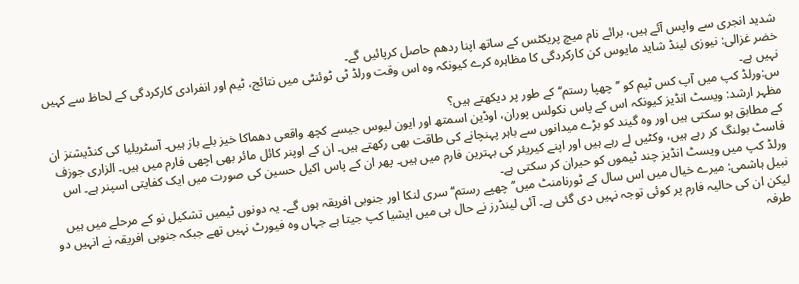شدید انجری سے واپس آئے ہیں، برائے نام میچ پریکٹس کے ساتھ اپنا ردھم حاصل کرپائیں گے۔
خضر غزالی: نیوزی لینڈ شاید مایوس کن کارکردگی کا مظاہرہ کرے کیونکہ وہ اس وقت ورلڈ ٹی ٹوئنٹی میں نتائج، ٹیم اور انفرادی کارکردگی کے لحاظ سے کہیں نہیں ہے۔
س:ورلڈ کپ میں آپ کس ٹیم کو ’’ چھپا رستم‘‘ کے طور پر دیکھتے ہیں؟
مظہر ارشد: ویسٹ انڈیز کیونکہ اس کے پاس نکولس پوران، اوڈین اسمتھ اور ایون لیوس جیسے کچھ واقعی دھماکا خیز بلے باز ہیں۔ آسٹریلیا کی کنڈیشنز ان کے مطابق ہو سکتی ہیں اور وہ گیند کو بڑے میدانوں سے باہر پہنچانے کی طاقت بھی رکھتے ہیں۔ ان کے اوپنر کائل مائر بھی اچھی فارم میں ہیں۔ الزاری جوزف فاسٹ بولنگ کر رہے ہیں، وکٹیں لے رہے ہیں اور اپنے کیریئر کی بہترین فارم میں ہیں۔ پھر ان کے پاس اکیل حسین کی صورت میں ایک کفایتی اسپنر ہے۔ اس ورلڈ کپ میں ویسٹ انڈیز چند ٹیموں کو حیران کر سکتی ہے۔
نبیل ہاشمی: میرے خیال میں اس سال کے ٹورنامنٹ میں’’ چھپے رستم‘‘ سری لنکا اور جنوبی افریقہ ہوں گے۔ یہ دونوں ٹیمیں تشکیل نو کے مرحلے میں ہیں لیکن ان کی حالیہ فارم پر کوئی توجہ نہیں دی گئی ہے۔ آئی لینڈرز نے حال ہی میں ایشیا کپ جیتا ہے جہاں وہ فیورٹ نہیں تھے جبکہ جنوبی افریقہ نے انہیں دو طرفہ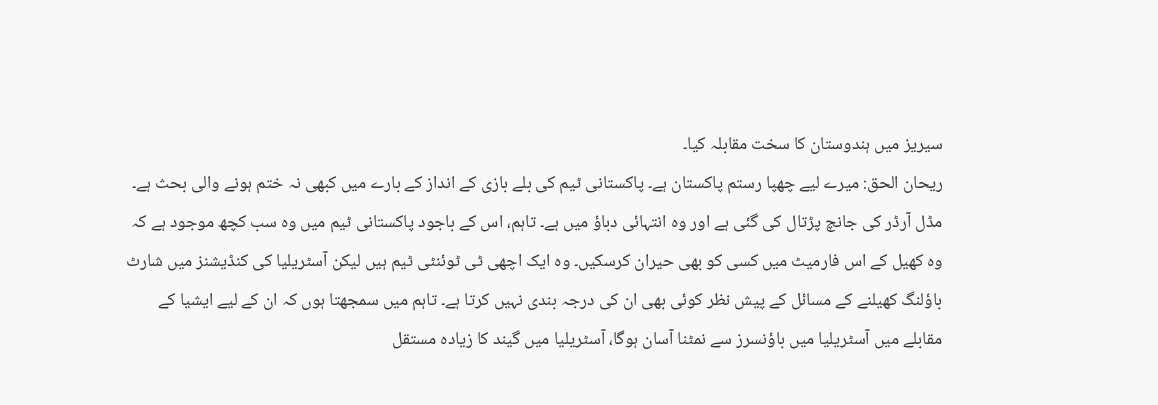سیریز میں ہندوستان کا سخت مقابلہ کیا۔
ریحان الحق: میرے لیے چھپا رستم پاکستان ہے۔ پاکستانی ٹیم کی بلے بازی کے انداز کے بارے میں کبھی نہ ختم ہونے والی بحث ہے۔ مڈل آرڈر کی جانچ پڑتال کی گئی ہے اور وہ انتہائی دباؤ میں ہے۔ تاہم، اس کے باجود پاکستانی ٹیم میں وہ سب کچھ موجود ہے کہ وہ کھیل کے اس فارمیٹ میں کسی کو بھی حیران کرسکیں۔ وہ ایک اچھی ٹی ٹوئنٹی ٹیم ہیں لیکن آسٹریلیا کی کنڈیشنز میں شارٹ باؤلنگ کھیلنے کے مسائل کے پیش نظر کوئی بھی ان کی درجہ بندی نہیں کرتا ہے۔ تاہم میں سمجھتا ہوں کہ ان کے لیے ایشیا کے مقابلے میں آسٹریلیا میں باؤنسرز سے نمٹنا آسان ہوگا، آسٹریلیا میں گیند کا زیادہ مستقل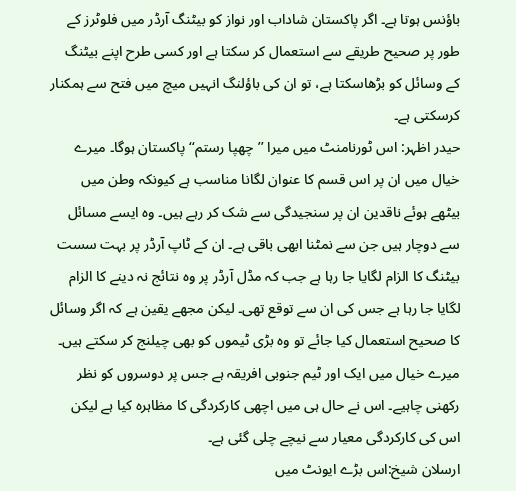باؤنس ہوتا ہے۔ اگر پاکستان شاداب اور نواز کو بیٹنگ آرڈر میں فلوٹرز کے طور پر صحیح طریقے سے استعمال کر سکتا ہے اور کسی طرح اپنے بیٹنگ کے وسائل کو بڑھاسکتا ہے، تو ان کی باؤلنگ انہیں میچ میں فتح سے ہمکنار کرسکتی ہے۔
حیدر اظہر: اس ٹورنامنٹ میں میرا ’’چھپا رستم‘‘ پاکستان ہوگا۔ میرے خیال میں ان پر اس قسم کا عنوان لگانا مناسب ہے کیونکہ وطن میں بیٹھے ہوئے ناقدین ان پر سنجیدگی سے شک کر رہے ہیں۔ وہ ایسے مسائل سے دوچار ہیں جن سے نمٹنا ابھی باقی ہے۔ ان کے ٹاپ آرڈر پر بہت سست بیٹنگ کا الزام لگایا جا رہا ہے جب کہ مڈل آرڈر پر وہ نتائج نہ دینے کا الزام لگایا جا رہا ہے جس کی ان سے توقع تھی۔ لیکن مجھے یقین ہے کہ اگر وسائل کا صحیح استعمال کیا جائے تو وہ بڑی ٹیموں کو بھی چیلنج کر سکتے ہیں۔ میرے خیال میں ایک اور ٹیم جنوبی افریقہ ہے جس پر دوسروں کو نظر رکھنی چاہیے۔ اس نے حال ہی میں اچھی کارکردگی کا مظاہرہ کیا ہے لیکن اس کی کارکردگی معیار سے نیچے چلی گئی ہے۔
ارسلان شیخ:اس بڑے ایونٹ میں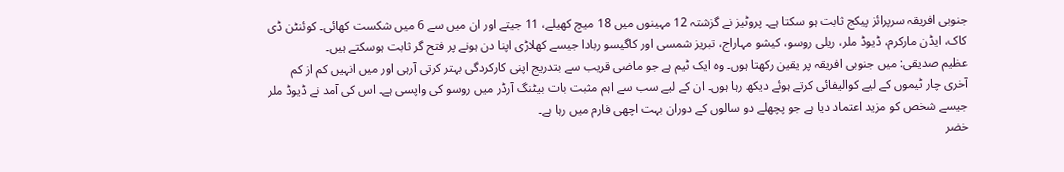جنوبی افریقہ سرپرائز پیکج ثابت ہو سکتا ہے۔ پروٹیز نے گزشتہ 12 مہینوں میں 18 میچ کھیلے، 11 جیتے اور ان میں سے 6 میں شکست کھائی۔ کوئنٹن ڈی کاک، ایڈن مارکرم، ڈیوڈ ملر، ریلی روسو، کیشو مہاراج، تبریز شمسی اور کاگیسو ربادا جیسے کھلاڑی اپنا دن ہونے پر فتح گر ثابت ہوسکتے ہیں۔
عظیم صدیقی: میں جنوبی افریقہ پر یقین رکھتا ہوں۔ وہ ایک ٹیم ہے جو ماضی قریب سے بتدریج اپنی کارکردگی بہتر کرتی آرہی اور میں انہیں کم از کم آخری چار ٹیموں کے لیے کوالیفائی کرتے ہوئے دیکھ رہا ہوں۔ ان کے لیے سب سے اہم مثبت بات بیٹنگ آرڈر میں روسو کی واپسی ہے۔ اس کی آمد نے ڈیوڈ ملر جیسے شخص کو مزید اعتماد دیا ہے جو پچھلے دو سالوں کے دوران بہت اچھی فارم میں رہا ہے۔
خضر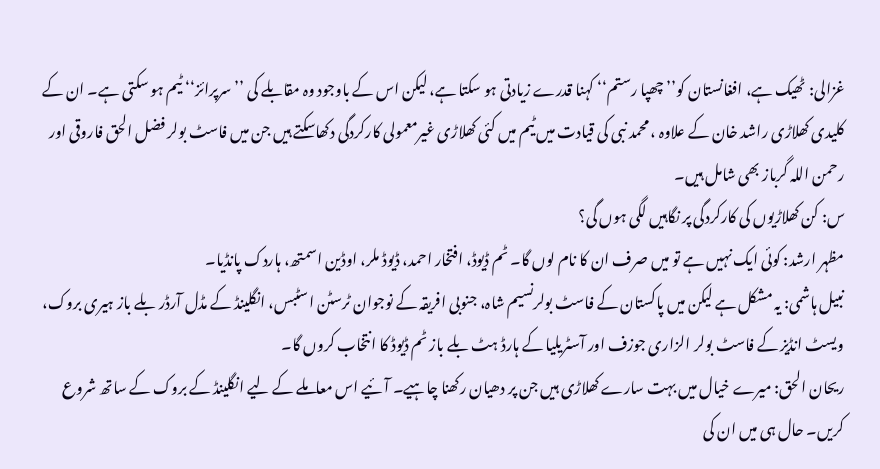غزالی: ٹھیک ہے، افغانستان کو’’ چھپا رستم‘‘ کہنا قدرے زیادتی ہو سکتا ہے، لیکن اس کے باوجود وہ مقابلے کی ’’سرپرائز‘‘ ٹیم ہو سکتی ہے۔ ان کے کلیدی کھلاڑی راشد خان کے علاوہ ، محمد نبی کی قیادت میں ٹیم میں کئی کھلاڑی غیرمعمولی کارکردگی دکھاسکتے ہیں جن میں فاسٹ بولر فضل الحق فاروقی اور رحمن اللہ گرباز بھی شامل ہیں۔
س: کن کھلاڑیوں کی کارکردگی پر نگاہیں لگی ہوں گی؟
مظہر ارشد: کوئی ایک نہیں ہے تو میں صرف ان کا نام لوں گا۔ ٹم ڈیوڈ، افتخار احمد، ڈیوڈ ملر، اوڈین اسمتھ، ہاردک پانڈیا۔
نبیل ہاشمی: یہ مشکل ہے لیکن میں پاکستان کے فاسٹ بولرنسیم شاہ، جنوبی افریقہ کے نوجوان ٹرسٹن اسٹبس، انگلینڈ کے مڈل آرڈر بلے باز ہیری بروک، ویسٹ انڈیز کے فاسٹ بولر الزاری جوزف اور آسٹریلیا کے ہارڈ ہٹ بلے باز ٹم ڈیوڈ کا انتخاب کروں گا۔
ریحان الحق: میرے خیال میں بہت سارے کھلاڑی ہیں جن پر دھیان رکھنا چاہیے۔ آئیے اس معاملے کے لیے انگلینڈ کے بروک کے ساتھ شروع کریں۔ حال ہی میں ان کی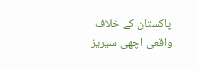پاکستان کے خلاف واقعی اچھی سیریز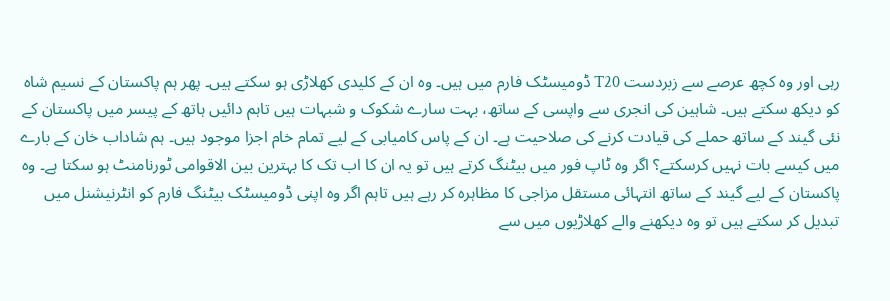رہی اور وہ کچھ عرصے سے زبردست T20 ڈومیسٹک فارم میں ہیں۔ وہ ان کے کلیدی کھلاڑی ہو سکتے ہیں۔ پھر ہم پاکستان کے نسیم شاہ کو دیکھ سکتے ہیں۔ شاہین کی انجری سے واپسی کے ساتھ، بہت سارے شکوک و شبہات ہیں تاہم دائیں ہاتھ کے پیسر میں پاکستان کے نئی گیند کے ساتھ حملے کی قیادت کرنے کی صلاحیت ہے۔ ان کے پاس کامیابی کے لیے تمام خام اجزا موجود ہیں۔ ہم شاداب خان کے بارے میں کیسے بات نہیں کرسکتے؟ اگر وہ ٹاپ فور میں بیٹنگ کرتے ہیں تو یہ ان کا اب تک کا بہترین بین الاقوامی ٹورنامنٹ ہو سکتا ہے۔ وہ پاکستان کے لیے گیند کے ساتھ انتہائی مستقل مزاجی کا مظاہرہ کر رہے ہیں تاہم اگر وہ اپنی ڈومیسٹک بیٹنگ فارم کو انٹرنیشنل میں تبدیل کر سکتے ہیں تو وہ دیکھنے والے کھلاڑیوں میں سے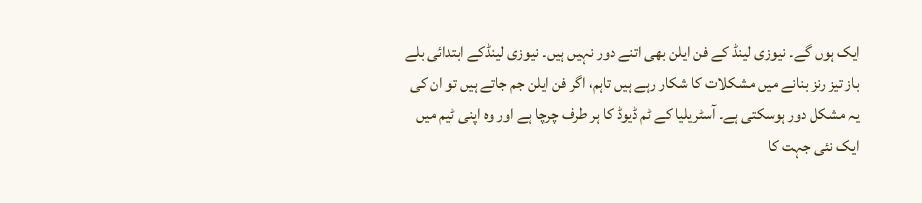ایک ہوں گے۔ نیوزی لینڈ کے فن ایلن بھی اتنے دور نہیں ہیں۔ نیوزی لینڈکے ابتدائی بلے باز تیز رنز بنانے میں مشکلات کا شکار رہے ہیں تاہم، اگر فن ایلن جم جاتے ہیں تو ان کی یہ مشکل دور ہوسکتی ہے۔ آسٹریلیا کے ٹم ڈیوڈ کا ہر طرف چرچا ہے اور وہ اپنی ٹیم میں ایک نئی جہت کا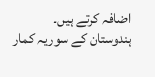اضافہ کرتے ہیں۔ ہندوستان کے سوریہ کمار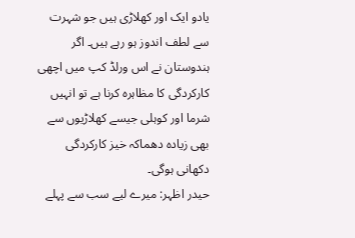یادو ایک اور کھلاڑی ہیں جو شہرت سے لطف اندوز ہو رہے ہیں۔ اگر ہندوستان نے اس ورلڈ کپ میں اچھی کارکردگی کا مظاہرہ کرنا ہے تو انہیں شرما اور کوہلی جیسے کھلاڑیوں سے بھی زیادہ دھماکہ خیز کارکردگی دکھانی ہوگی۔
حیدر اظہر: میرے لیے سب سے پہلے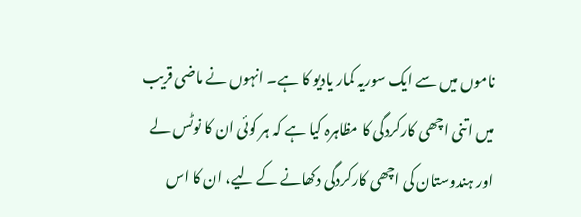ناموں میں سے ایک سوریہ کمار یادیو کا ہے۔ انہوں نے ماضی قریب میں اتنی اچھی کارکردگی کا مظاہرہ کیا ہے کہ ہر کوئی ان کا نوٹس لے اور ہندوستان کی اچھی کارکردگی دکھانے کے لیے، ان کا اس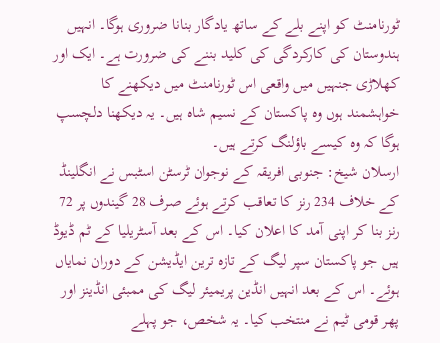ٹورنامنٹ کو اپنے بلے کے ساتھ یادگار بنانا ضروری ہوگا۔ انہیں ہندوستان کی کارکردگی کی کلید بننے کی ضرورت ہے۔ ایک اور کھلاڑی جنہیں میں واقعی اس ٹورنامنٹ میں دیکھنے کا خواہشمند ہوں وہ پاکستان کے نسیم شاہ ہیں۔ یہ دیکھنا دلچسپ ہوگا کہ وہ کیسے باؤلنگ کرتے ہیں۔
ارسلان شیخ: جنوبی افریقہ کے نوجوان ٹرسٹن اسٹبس نے انگلینڈ کے خلاف 234 رنز کا تعاقب کرتے ہوئے صرف 28 گیندوں پر 72 رنز بنا کر اپنی آمد کا اعلان کیا۔ اس کے بعد آسٹریلیا کے ٹم ڈیوڈ ہیں جو پاکستان سپر لیگ کے تازہ ترین ایڈیشن کے دوران نمایاں ہوئے۔ اس کے بعد انہیں انڈین پریمیئر لیگ کی ممبئی انڈینز اور پھر قومی ٹیم نے منتخب کیا۔ یہ شخص، جو پہلے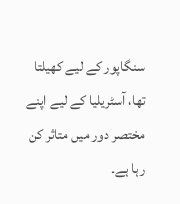سنگاپور کے لیے کھیلتا تھا، آسٹریلیا کے لیے اپنے مختصر دور میں متاثر کن رہا ہے۔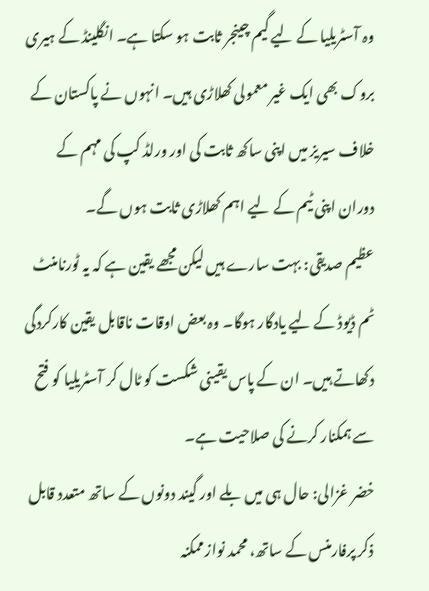وہ آسٹریلیا کے لیے گیم چینجر ثابت ہو سکتا ہے۔ انگلینڈ کے ہیری بروک بھی ایک غیر معمولی کھلاڑی ہیں۔ انہوں نے پاکستان کے خلاف سیریز میں اپنی ساکھ ثابت کی اور ورلڈ کپ کی مہم کے دوران اپنی ٹیم کے لیے اہم کھلاڑی ثابت ہوں گے۔
عظیم صدیقی: بہت سارے ہیں لیکن مجھے یقین ہے کہ یہ ٹورنامنٹ ٹم ڈیوڈ کے لیے یادگار ہوگا۔ وہ بعض اوقات ناقابل یقین کارکردگی دکھاتے ہیں۔ ان کے پاس یقینی شکست کو ٹال کر آسٹریلیا کو فتح سے ہمکنار کرنے کی صلاحیت ہے۔
خضر غزالی: حال ہی میں بلے اور گیند دونوں کے ساتھ متعدد قابل ذکر پرفارمنس کے ساتھ، محمد نواز ممکنہ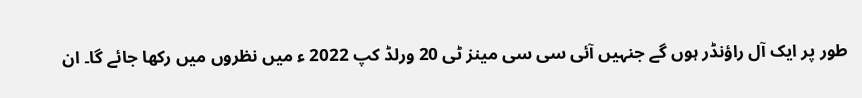طور پر ایک آل راؤنڈر ہوں گے جنہیں آئی سی سی مینز ٹی 20 ورلڈ کپ 2022 ء میں نظروں میں رکھا جائے گا۔ ان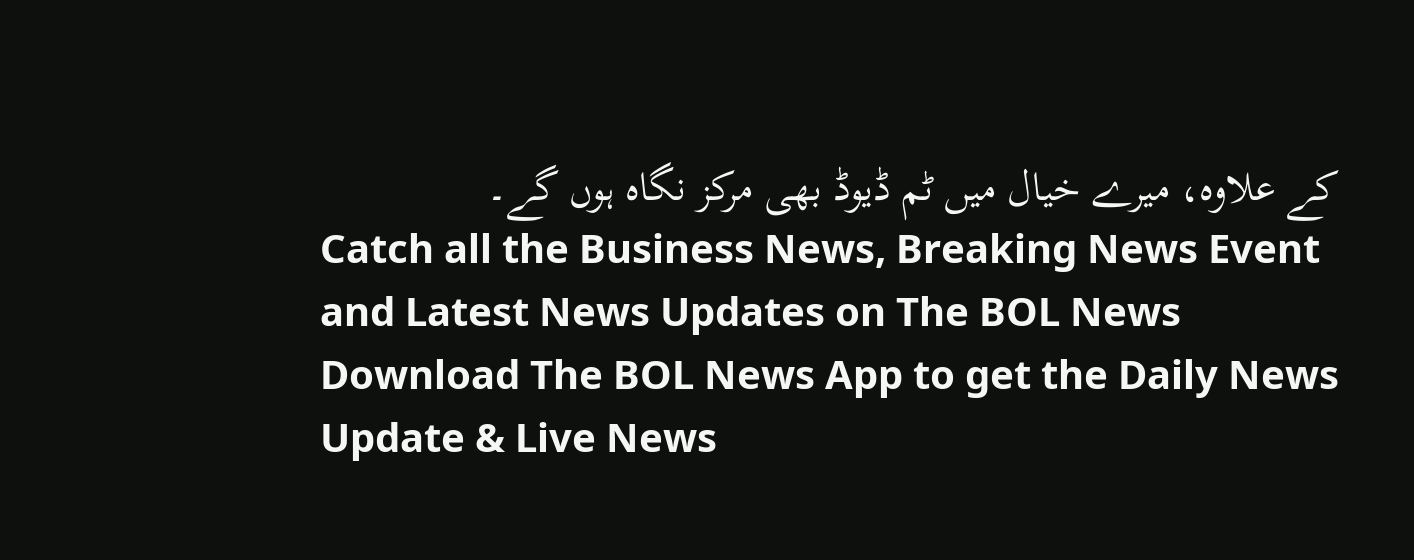کے علاوہ، میرے خیال میں ٹم ڈیوڈ بھی مرکز نگاہ ہوں گے۔
Catch all the Business News, Breaking News Event and Latest News Updates on The BOL News
Download The BOL News App to get the Daily News Update & Live News